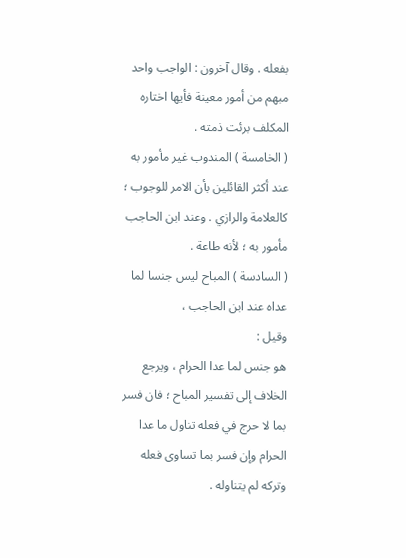بفعله . وقال آخرون : الواجب واحد مبهم من أمور معينة فأيها اختاره المكلف برئت ذمته .
( الخامسة ) المندوب غير مأمور به
عند أكثر القائلين بأن الامر للوجوب ؛ كالعلامة والرازي . وعند ابن الحاجب مأمور به ؛ لأنه طاعة .
( السادسة ) المباح ليس جنسا لما عداه عند ابن الحاجب ،
وقيل :
هو جنس لما عدا الحرام ، ويرجع الخلاف إلى تفسير المباح ؛ فان فسر بما لا حرج في فعله تناول ما عدا الحرام وإن فسر بما تساوى فعله وتركه لم يتناوله .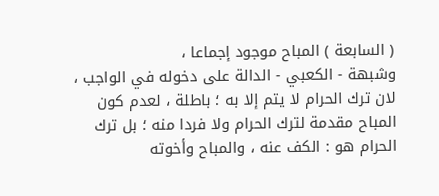( السابعة ) المباح موجود إجماعا ،
وشبهة - الكعبي - الدالة على دخوله في الواجب ، لان ترك الحرام لا يتم إلا به ؛ باطلة ، لعدم كون المباح مقدمة لترك الحرام ولا فردا منه ؛ بل ترك الحرام هو : الكف عنه ، والمباح وأخوته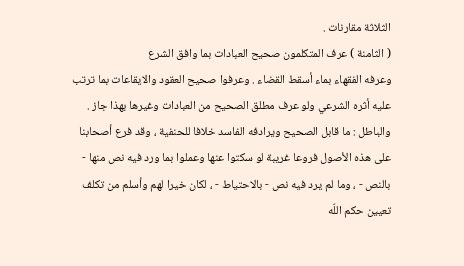الثلاثة مقارنات .
( الثامنة ) عرف المتكلمون صحيح العبادات بما وافق الشرع
وعرفه الفقهاء بماء أسقط القضاء . وعرفوا صحيح العقود والايقاعات بما ترتب عليه أثره الشرعي ولو عرف مطلق الصحيح من العبادات وغيرها بهذا جاز .
والباطل : ما قابل الصحيح ويرادفه الفاسد خلافا للحنفية ، وقد فرع أصحابنا على هذه الأصول فروعا غريبة لو سكتوا عنها وعملوا بما ورد فيه نص منها - بالنص - ، وما لم يرد فيه نص - بالاحتياط - ، لكان خيرا لهم وأسلم من تكلف تعيين حكم اللّه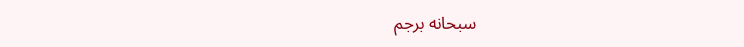سبحانه برجم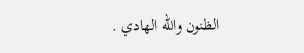الظنون واللّه الهادي .